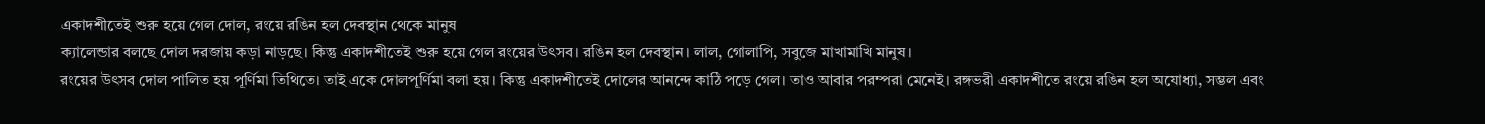একাদশীতেই শুরু হয়ে গেল দোল, রংয়ে রঙিন হল দেবস্থান থেকে মানুষ
ক্যালেন্ডার বলছে দোল দরজায় কড়া নাড়ছে। কিন্তু একাদশীতেই শুরু হয়ে গেল রংয়ের উৎসব। রঙিন হল দেবস্থান। লাল, গোলাপি, সবুজে মাখামাখি মানুষ।
রংয়ের উৎসব দোল পালিত হয় পূর্ণিমা তিথিতে। তাই একে দোলপূর্ণিমা বলা হয়। কিন্তু একাদশীতেই দোলের আনন্দে কাঠি পড়ে গেল। তাও আবার পরম্পরা মেনেই। রঙ্গভরী একাদশীতে রংয়ে রঙিন হল অযোধ্যা, সম্ভল এবং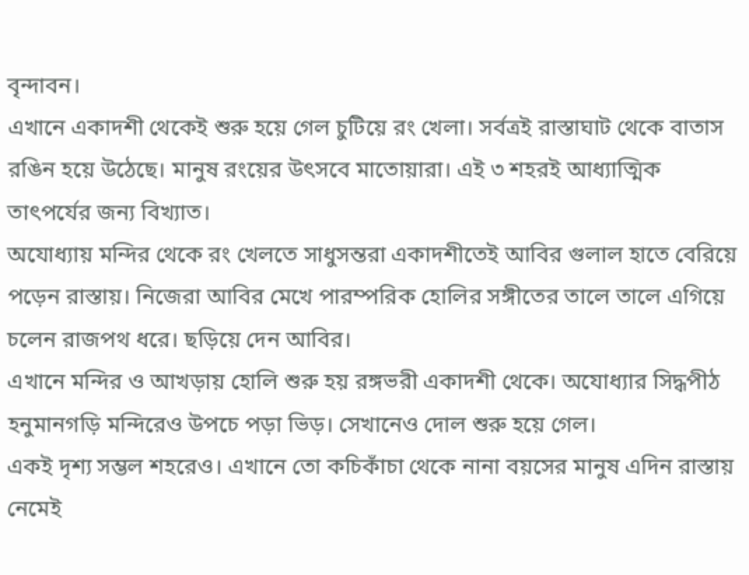বৃন্দাবন।
এখানে একাদশী থেকেই শুরু হয়ে গেল চুটিয়ে রং খেলা। সর্বত্রই রাস্তাঘাট থেকে বাতাস রঙিন হয়ে উঠেছে। মানুষ রংয়ের উৎসবে মাতোয়ারা। এই ৩ শহরই আধ্যাত্মিক তাৎপর্যের জন্য বিখ্যাত।
অযোধ্যায় মন্দির থেকে রং খেলতে সাধুসন্তরা একাদশীতেই আবির গুলাল হাতে বেরিয়ে পড়েন রাস্তায়। নিজেরা আবির মেখে পারম্পরিক হোলির সঙ্গীতের তালে তালে এগিয়ে চলেন রাজপথ ধরে। ছড়িয়ে দেন আবির।
এখানে মন্দির ও আখড়ায় হোলি শুরু হয় রঙ্গভরী একাদশী থেকে। অযোধ্যার সিদ্ধপীঠ হনুমানগড়ি মন্দিরেও উপচে পড়া ভিড়। সেখানেও দোল শুরু হয়ে গেল।
একই দৃশ্য সম্ভল শহরেও। এখানে তো কচিকাঁচা থেকে নানা বয়সের মানুষ এদিন রাস্তায় নেমেই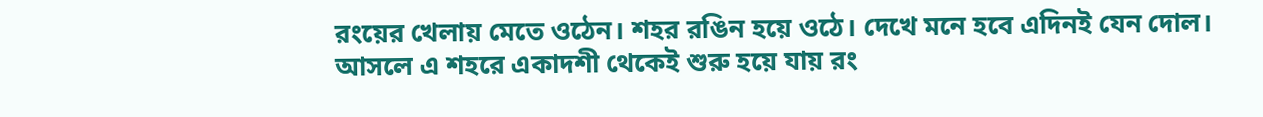রংয়ের খেলায় মেতে ওঠেন। শহর রঙিন হয়ে ওঠে। দেখে মনে হবে এদিনই যেন দোল।
আসলে এ শহরে একাদশী থেকেই শুরু হয়ে যায় রং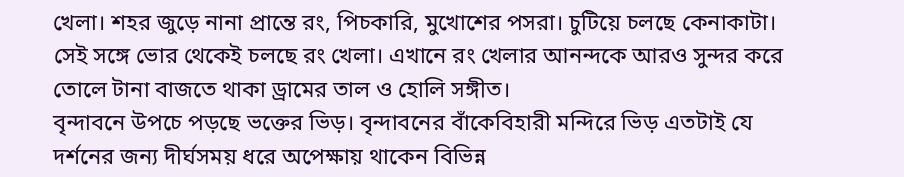খেলা। শহর জুড়ে নানা প্রান্তে রং, পিচকারি, মুখোশের পসরা। চুটিয়ে চলছে কেনাকাটা। সেই সঙ্গে ভোর থেকেই চলছে রং খেলা। এখানে রং খেলার আনন্দকে আরও সুন্দর করে তোলে টানা বাজতে থাকা ড্রামের তাল ও হোলি সঙ্গীত।
বৃন্দাবনে উপচে পড়ছে ভক্তের ভিড়। বৃন্দাবনের বাঁকেবিহারী মন্দিরে ভিড় এতটাই যে দর্শনের জন্য দীর্ঘসময় ধরে অপেক্ষায় থাকেন বিভিন্ন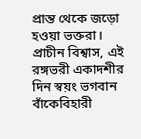প্রান্ত থেকে জড়ো হওয়া ভক্তরা।
প্রাচীন বিশ্বাস, এই রঙ্গভরী একাদশীর দিন স্বয়ং ভগবান বাঁকেবিহারী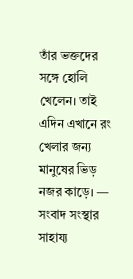তাঁর ভক্তদের সঙ্গে হোলি খেলেন। তাই এদিন এখানে রং খেলার জন্য মানুষের ভিড় নজর কাড়ে। — সংবাদ সংস্থার সাহায্য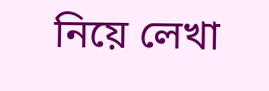নিয়ে লেখা